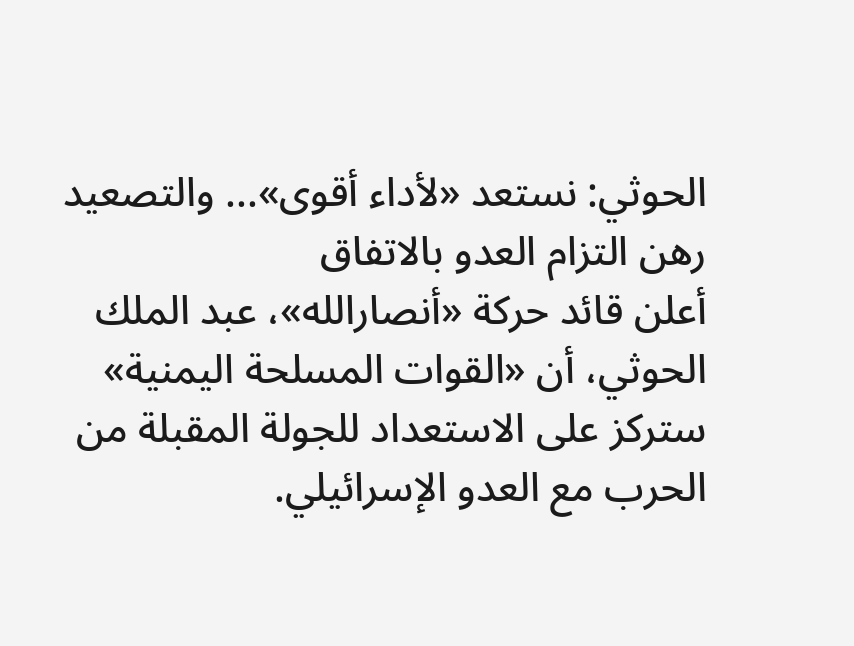الحوثي: نستعد «لأداء أقوى»... والتصعيد رهن التزام العدو بالاتفاق
أعلن قائد حركة «أنصارالله»، عبد الملك الحوثي، أن «القوات المسلحة اليمنية» ستركز على الاستعداد للجولة المقبلة من الحرب مع العدو الإسرائيلي.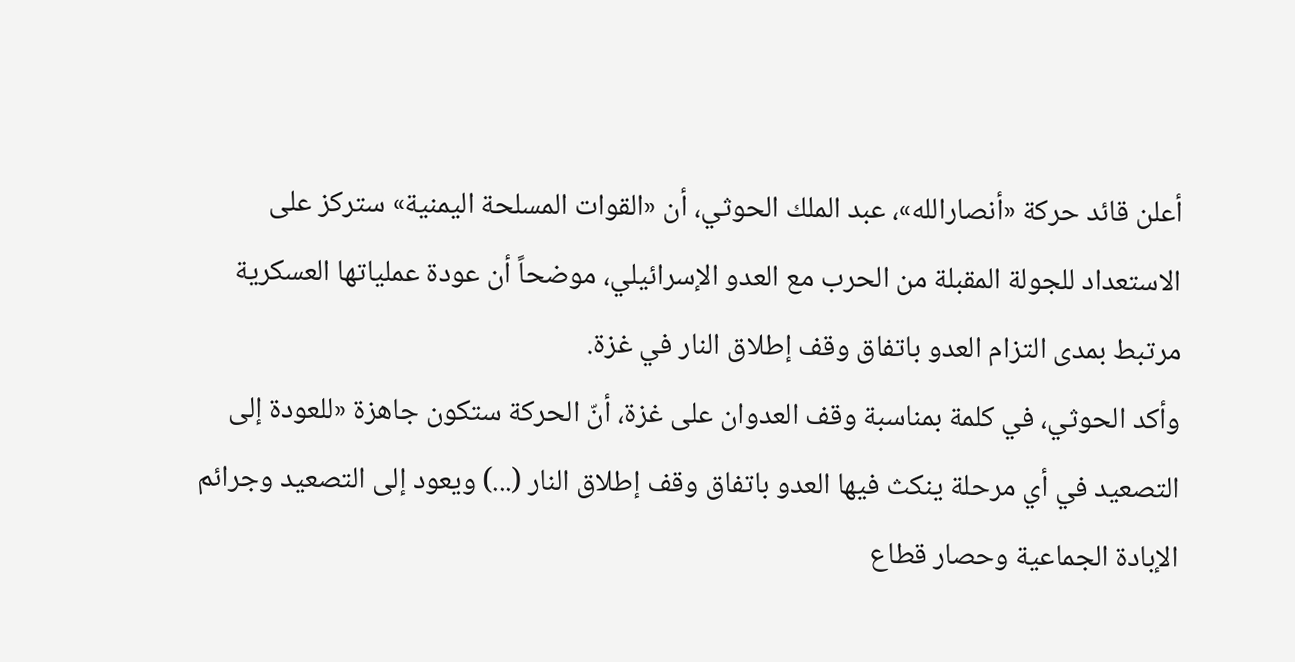أعلن قائد حركة «أنصارالله»، عبد الملك الحوثي، أن «القوات المسلحة اليمنية» ستركز على الاستعداد للجولة المقبلة من الحرب مع العدو الإسرائيلي، موضحاً أن عودة عملياتها العسكرية مرتبط بمدى التزام العدو باتفاق وقف إطلاق النار في غزة.
وأكد الحوثي، في كلمة بمناسبة وقف العدوان على غزة، أنّ الحركة ستكون جاهزة «للعودة إلى التصعيد في أي مرحلة ينكث فيها العدو باتفاق وقف إطلاق النار (...) ويعود إلى التصعيد وجرائم الإبادة الجماعية وحصار قطاع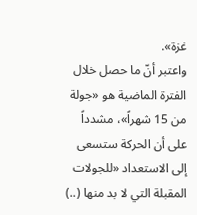غزة».
واعتبر أنّ ما حصل خلال الفترة الماضية هو «جولة من 15 شهراً»، مشدداً على أن الحركة ستسعى إلى الاستعداد «للجولات المقبلة التي لا بد منها (..)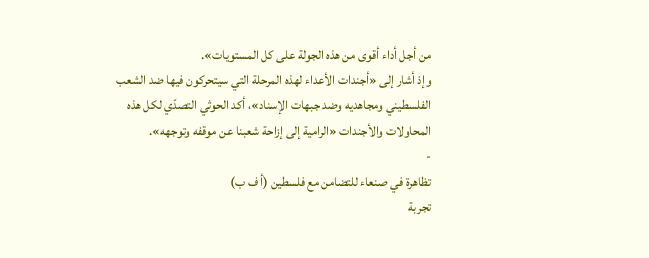من أجل أداء أقوى من هذه الجولة على كل المستويات».
وإذ أشار إلى «أجندات الأعداء لهذه المرحلة التي سيتحركون فيها ضد الشعب الفلسطيني ومجاهديه وضد جبهات الإسناد»، أكد الحوثي التصدّي لكل هذه المحاولات والأجندات «الرامية إلى إزاحة شعبنا عن موقفه وتوجهه».
-
تظاهرة في صنعاء للتضامن مع فلسطين (أ ف ب)
تجربة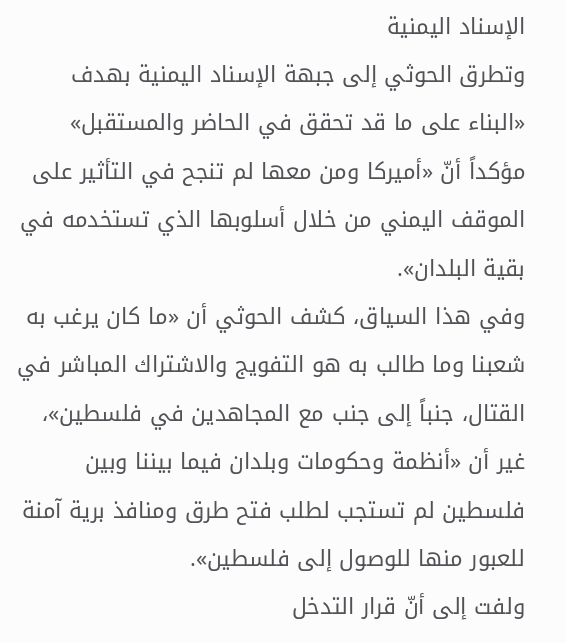الإسناد اليمنية
وتطرق الحوثي إلى جبهة الإسناد اليمنية بهدف «البناء على ما قد تحقق في الحاضر والمستقبل» مؤكداً أنّ «أميركا ومن معها لم تنجح في التأثير على الموقف اليمني من خلال أسلوبها الذي تستخدمه في بقية البلدان».
وفي هذا السياق، كشف الحوثي أن «ما كان يرغب به شعبنا وما طالب به هو التفويج والاشتراك المباشر في القتال، جنباً إلى جنب مع المجاهدين في فلسطين»، غير أن «أنظمة وحكومات وبلدان فيما بيننا وبين فلسطين لم تستجب لطلب فتح طرق ومنافذ برية آمنة للعبور منها للوصول إلى فلسطين».
ولفت إلى أنّ قرار التدخل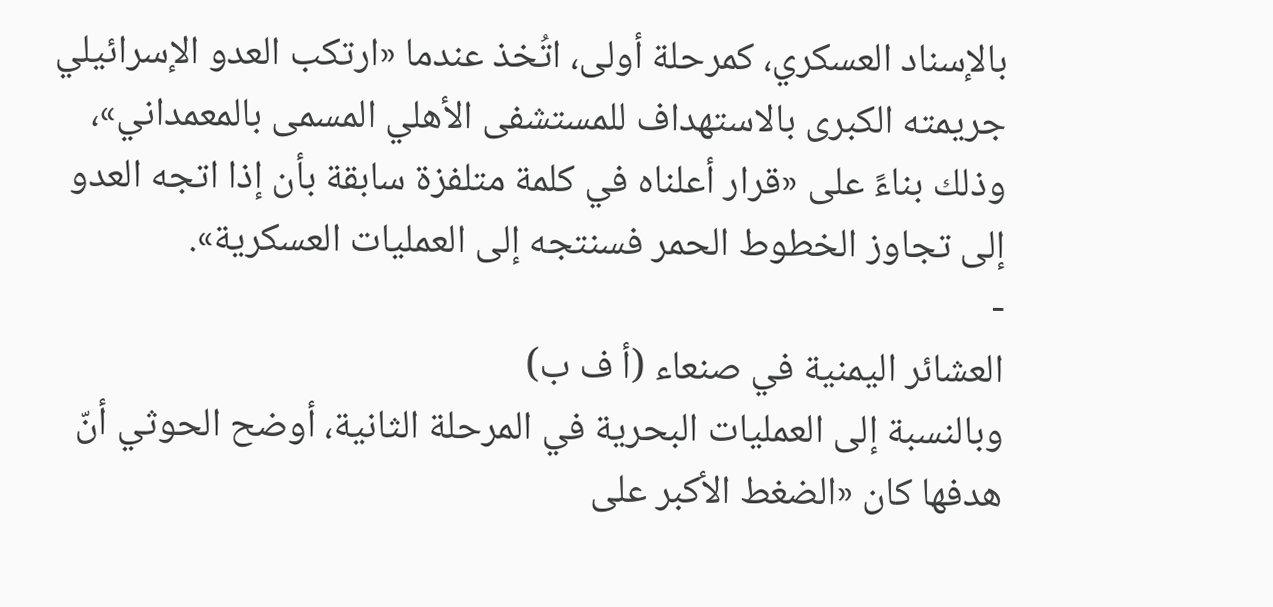بالإسناد العسكري، كمرحلة أولى، اتُخذ عندما «ارتكب العدو الإسرائيلي جريمته الكبرى بالاستهداف للمستشفى الأهلي المسمى بالمعمداني»، وذلك بناءً على «قرار أعلناه في كلمة متلفزة سابقة بأن إذا اتجه العدو إلى تجاوز الخطوط الحمر فسنتجه إلى العمليات العسكرية».
-
العشائر اليمنية في صنعاء (أ ف ب)
وبالنسبة إلى العمليات البحرية في المرحلة الثانية، أوضح الحوثي أنّ هدفها كان «الضغط الأكبر على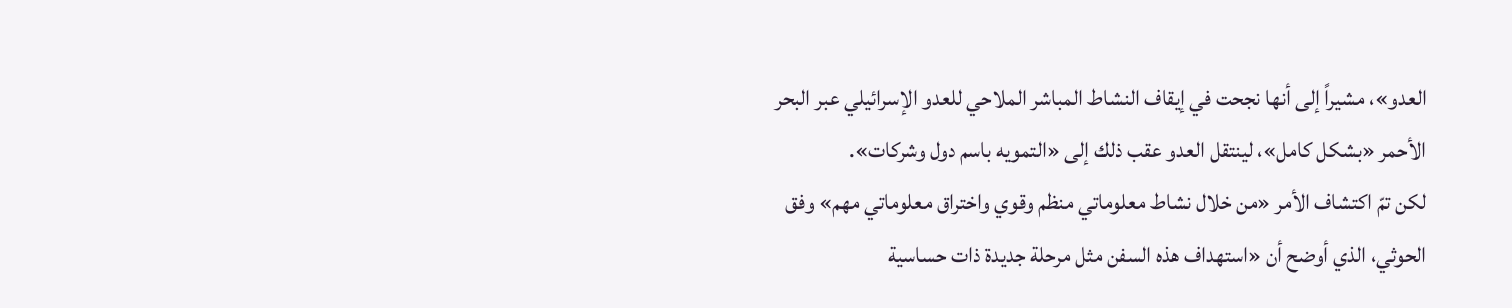العدو»، مشيراً إلى أنها نجحت في إيقاف النشاط المباشر الملاحي للعدو الإسرائيلي عبر البحر الأحمر «بشكل كامل»، لينتقل العدو عقب ذلك إلى «التمويه باسم دول وشركات».
لكن تمّ اكتشاف الأمر «من خلال نشاط معلوماتي منظم وقوي واختراق معلوماتي مهم» وفق الحوثي، الذي أوضح أن «استهداف هذه السفن مثل مرحلة جديدة ذات حساسية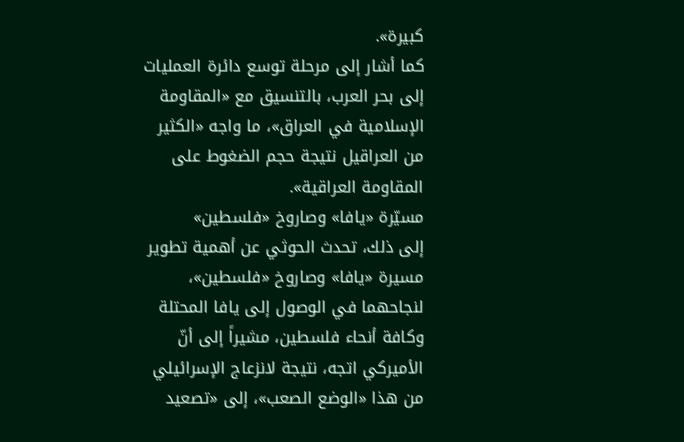كبيرة».
كما أشار إلى مرحلة توسع دائرة العمليات إلى بحر العرب، بالتنسيق مع «المقاومة الإسلامية في العراق»، ما واجه «الكثير من العراقيل نتيجة حجم الضغوط على المقاومة العراقية».
مسيّرة «يافا» وصاروخ «فلسطين»
إلى ذلك، تحدث الحوثي عن أهمية تطوير مسيرة «يافا» وصاروخ «فلسطين»، لنجاحهما في الوصول إلى يافا المحتلة وكافة أنحاء فلسطين، مشيراً إلى أنّ الأميركي اتجه، نتيجة لانزعاج الإسرائيلي من هذا «الوضع الصعب»، إلى «تصعيد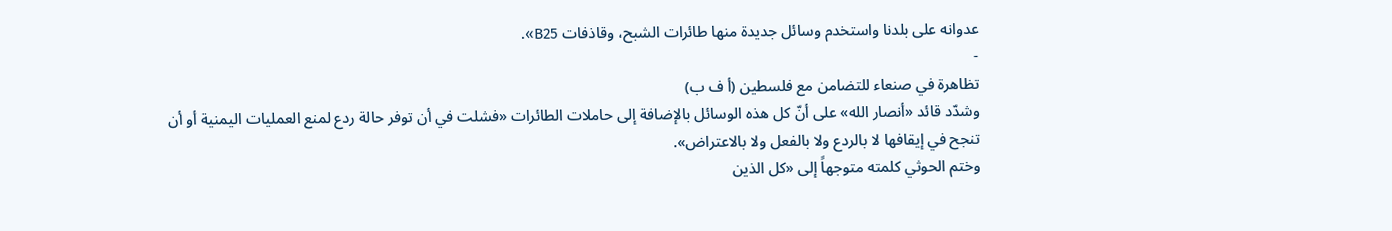عدوانه على بلدنا واستخدم وسائل جديدة منها طائرات الشبح، وقاذفات B25».
-
تظاهرة في صنعاء للتضامن مع فلسطين (أ ف ب)
وشدّد قائد «أنصار الله» على أنّ كل هذه الوسائل بالإضافة إلى حاملات الطائرات «فشلت في أن توفر حالة ردع لمنع العمليات اليمنية أو أن تنجح في إيقافها لا بالردع ولا بالفعل ولا بالاعتراض».
وختم الحوثي كلمته متوجهاً إلى «كل الذين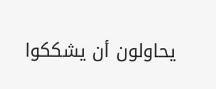يحاولون أن يشككوا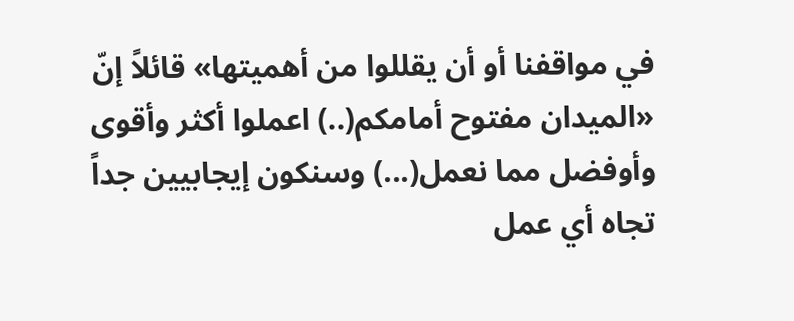في مواقفنا أو أن يقللوا من أهميتها» قائلاً إنّ «الميدان مفتوح أمامكم(..) اعملوا أكثر وأقوى وأوفضل مما نعمل(...) وسنكون إيجابيين جداً تجاه أي عمل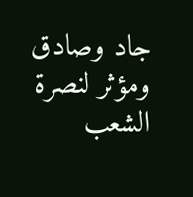جاد وصادق ومؤثر لنصرة الشعب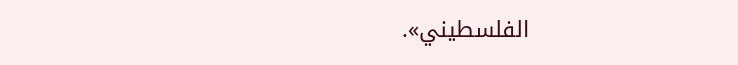الفلسطيني».